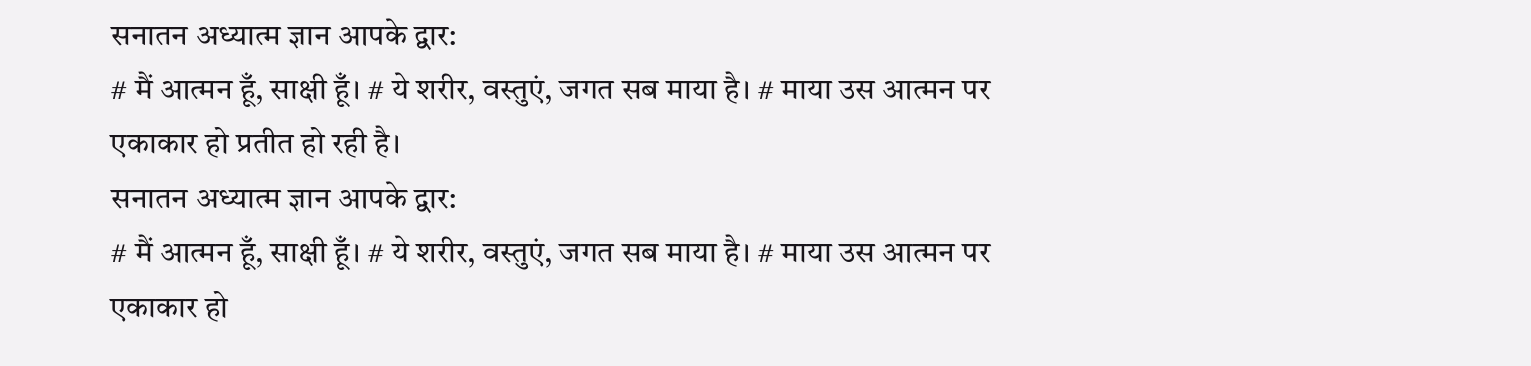सनातन अध्यात्म ज्ञान आपके द्वार:
# मैं आत्मन हूँ, साक्षी हूँ। # ये शरीर, वस्तुएं, जगत सब माया है। # माया उस आत्मन पर एकाकार हो प्रतीत हो रही है।
सनातन अध्यात्म ज्ञान आपके द्वार:
# मैं आत्मन हूँ, साक्षी हूँ। # ये शरीर, वस्तुएं, जगत सब माया है। # माया उस आत्मन पर एकाकार हो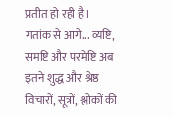प्रतीत हो रही है।
गतांक से आगे... व्यष्टि, समष्टि और परमेष्टि अब इतने शुद्ध और श्रेष्ठ विचारों, सूत्रों, श्लोकों की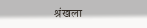श्रंखला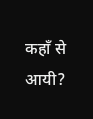कहाँ से आयी?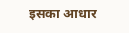इसका आधार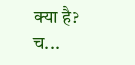क्या है? च...